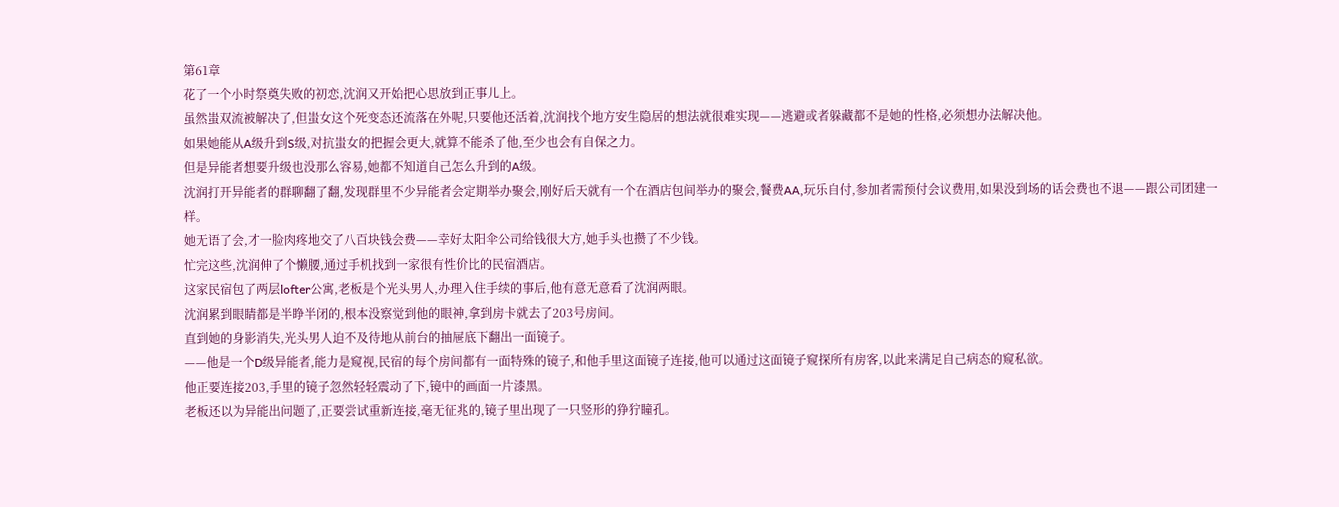第61章
花了一个小时祭奠失败的初恋,沈润又开始把心思放到正事儿上。
虽然蚩双流被解决了,但蚩女这个死变态还流落在外呢,只要他还活着,沈润找个地方安生隐居的想法就很难实现——逃避或者躲藏都不是她的性格,必须想办法解决他。
如果她能从A级升到S级,对抗蚩女的把握会更大,就算不能杀了他,至少也会有自保之力。
但是异能者想要升级也没那么容易,她都不知道自己怎么升到的A级。
沈润打开异能者的群聊翻了翻,发现群里不少异能者会定期举办聚会,刚好后天就有一个在酒店包间举办的聚会,餐费AA,玩乐自付,参加者需预付会议费用,如果没到场的话会费也不退——跟公司团建一样。
她无语了会,才一脸肉疼地交了八百块钱会费——幸好太阳伞公司给钱很大方,她手头也攒了不少钱。
忙完这些,沈润伸了个懒腰,通过手机找到一家很有性价比的民宿酒店。
这家民宿包了两层lofter公寓,老板是个光头男人,办理入住手续的事后,他有意无意看了沈润两眼。
沈润累到眼睛都是半睁半闭的,根本没察觉到他的眼神,拿到房卡就去了203号房间。
直到她的身影消失,光头男人迫不及待地从前台的抽屉底下翻出一面镜子。
——他是一个D级异能者,能力是窥视,民宿的每个房间都有一面特殊的镜子,和他手里这面镜子连接,他可以通过这面镜子窥探所有房客,以此来满足自己病态的窥私欲。
他正要连接203,手里的镜子忽然轻轻震动了下,镜中的画面一片漆黑。
老板还以为异能出问题了,正要尝试重新连接,毫无征兆的,镜子里出现了一只竖形的狰狞瞳孔。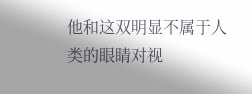他和这双明显不属于人类的眼睛对视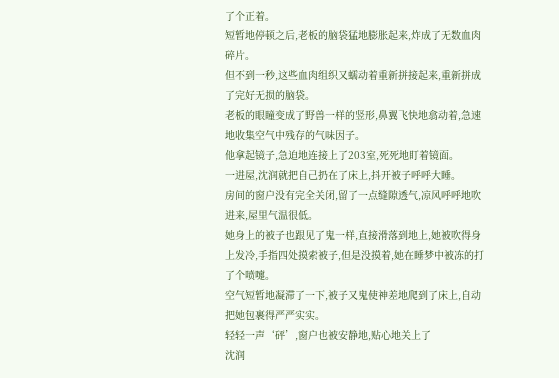了个正着。
短暂地停顿之后,老板的脑袋猛地膨胀起来,炸成了无数血肉碎片。
但不到一秒,这些血肉组织又蠕动着重新拼接起来,重新拼成了完好无损的脑袋。
老板的眼瞳变成了野兽一样的竖形,鼻翼飞快地翕动着,急速地收集空气中残存的气味因子。
他拿起镜子,急迫地连接上了203室,死死地盯着镜面。
一进屋,沈润就把自己扔在了床上,抖开被子呼呼大睡。
房间的窗户没有完全关闭,留了一点缝隙透气,凉风呼呼地吹进来,屋里气温很低。
她身上的被子也跟见了鬼一样,直接滑落到地上,她被吹得身上发冷,手指四处摸索被子,但是没摸着,她在睡梦中被冻的打了个喷嚏。
空气短暂地凝滞了一下,被子又鬼使神差地爬到了床上,自动把她包裹得严严实实。
轻轻一声‘砰’,窗户也被安静地,贴心地关上了
沈润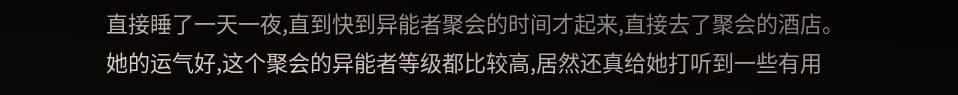直接睡了一天一夜,直到快到异能者聚会的时间才起来,直接去了聚会的酒店。
她的运气好,这个聚会的异能者等级都比较高,居然还真给她打听到一些有用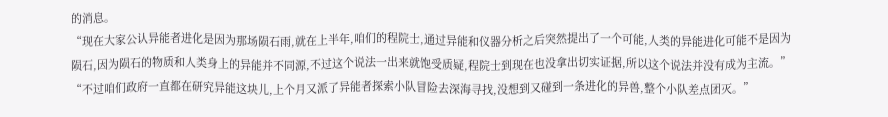的消息。
“现在大家公认异能者进化是因为那场陨石雨,就在上半年,咱们的程院士,通过异能和仪器分析之后突然提出了一个可能,人类的异能进化可能不是因为陨石,因为陨石的物质和人类身上的异能并不同源,不过这个说法一出来就饱受质疑,程院士到现在也没拿出切实证据,所以这个说法并没有成为主流。”
“不过咱们政府一直都在研究异能这块儿,上个月又派了异能者探索小队冒险去深海寻找,没想到又碰到一条进化的异兽,整个小队差点团灭。”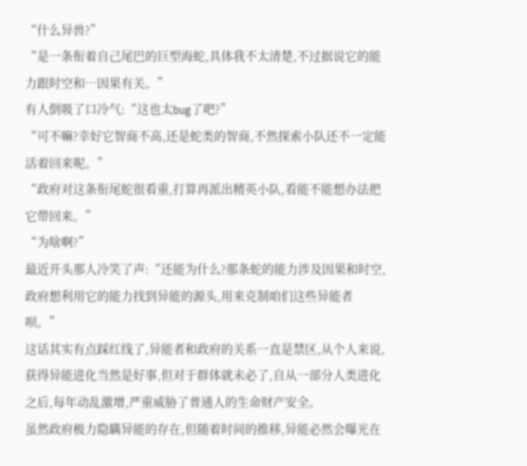“什么异兽?”
“是一条衔着自己尾巴的巨型海蛇,具体我不太清楚,不过据说它的能力跟时空和…因果有关。”
有人倒吸了口冷气:“这也太bug了吧?”
“可不嘛?幸好它智商不高,还是蛇类的智商,不然探索小队还不一定能活着回来呢。”
“政府对这条衔尾蛇很看重,打算再派出精英小队,看能不能想办法把它带回来。”
“为啥啊?”
最近开头那人冷笑了声:“还能为什么?那条蛇的能力涉及因果和时空,政府想利用它的能力找到异能的源头,用来克制咱们这些异能者呗。”
这话其实有点踩红线了,异能者和政府的关系一直是禁区,从个人来说,获得异能进化当然是好事,但对于群体就未必了,自从一部分人类进化之后,每年动乱激增,严重威胁了普通人的生命财产安全。
虽然政府极力隐瞒异能的存在,但随着时间的推移,异能必然会曝光在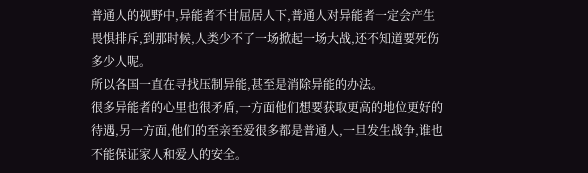普通人的视野中,异能者不甘屈居人下,普通人对异能者一定会产生畏惧排斥,到那时候,人类少不了一场掀起一场大战,还不知道要死伤多少人呢。
所以各国一直在寻找压制异能,甚至是消除异能的办法。
很多异能者的心里也很矛盾,一方面他们想要获取更高的地位更好的待遇,另一方面,他们的至亲至爱很多都是普通人,一旦发生战争,谁也不能保证家人和爱人的安全。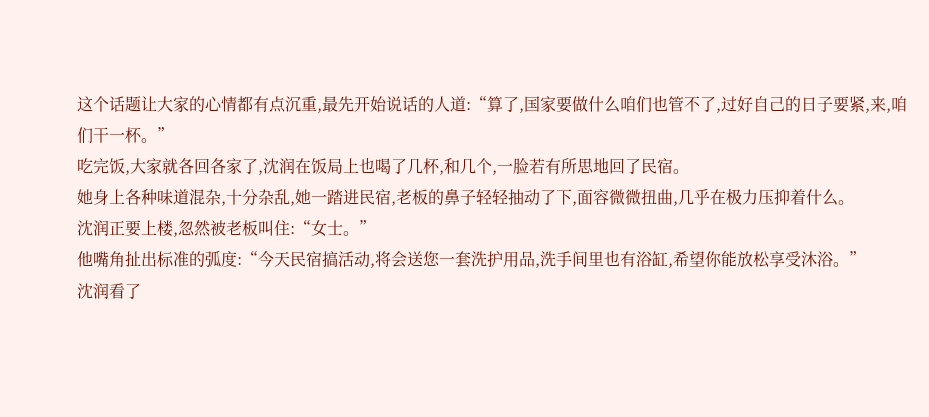这个话题让大家的心情都有点沉重,最先开始说话的人道:“算了,国家要做什么咱们也管不了,过好自己的日子要紧,来,咱们干一杯。”
吃完饭,大家就各回各家了,沈润在饭局上也喝了几杯,和几个,一脸若有所思地回了民宿。
她身上各种味道混杂,十分杂乱,她一踏进民宿,老板的鼻子轻轻抽动了下,面容微微扭曲,几乎在极力压抑着什么。
沈润正要上楼,忽然被老板叫住:“女士。”
他嘴角扯出标准的弧度:“今天民宿搞活动,将会送您一套洗护用品,洗手间里也有浴缸,希望你能放松享受沐浴。”
沈润看了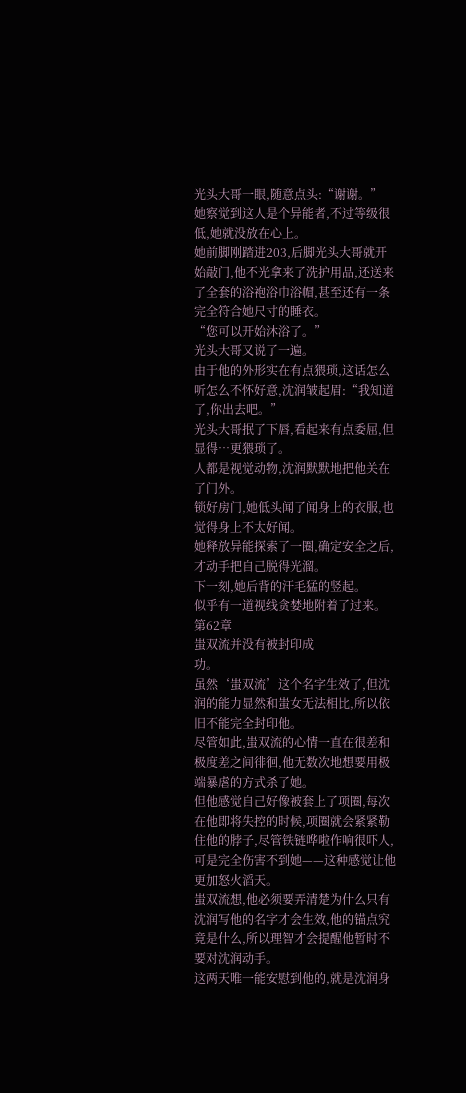光头大哥一眼,随意点头:“谢谢。”
她察觉到这人是个异能者,不过等级很低,她就没放在心上。
她前脚刚踏进203,后脚光头大哥就开始敲门,他不光拿来了洗护用品,还送来了全套的浴袍浴巾浴帽,甚至还有一条完全符合她尺寸的睡衣。
“您可以开始沐浴了。”
光头大哥又说了一遍。
由于他的外形实在有点猥琐,这话怎么听怎么不怀好意,沈润皱起眉:“我知道了,你出去吧。”
光头大哥抿了下唇,看起来有点委屈,但显得…更猥琐了。
人都是视觉动物,沈润默默地把他关在了门外。
锁好房门,她低头闻了闻身上的衣服,也觉得身上不太好闻。
她释放异能探索了一圈,确定安全之后,才动手把自己脱得光溜。
下一刻,她后背的汗毛猛的竖起。
似乎有一道视线贪婪地附着了过来。
第62章
蚩双流并没有被封印成
功。
虽然‘蚩双流’这个名字生效了,但沈润的能力显然和蚩女无法相比,所以依旧不能完全封印他。
尽管如此,蚩双流的心情一直在很差和极度差之间徘徊,他无数次地想要用极端暴虐的方式杀了她。
但他感觉自己好像被套上了项圈,每次在他即将失控的时候,项圈就会紧紧勒住他的脖子,尽管铁链哗啦作响很吓人,可是完全伤害不到她——这种感觉让他更加怒火滔天。
蚩双流想,他必须要弄清楚为什么只有沈润写他的名字才会生效,他的锚点究竟是什么,所以理智才会提醒他暂时不要对沈润动手。
这两天唯一能安慰到他的,就是沈润身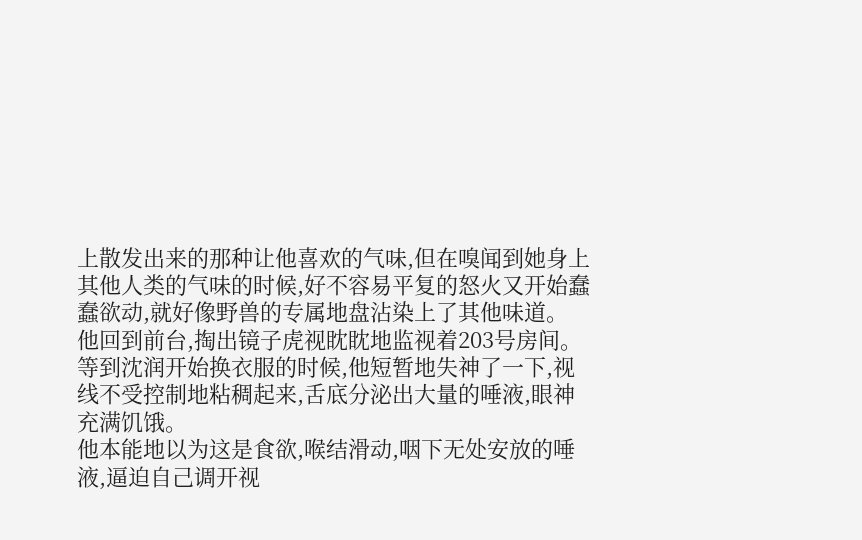上散发出来的那种让他喜欢的气味,但在嗅闻到她身上其他人类的气味的时候,好不容易平复的怒火又开始蠢蠢欲动,就好像野兽的专属地盘沾染上了其他味道。
他回到前台,掏出镜子虎视眈眈地监视着203号房间。
等到沈润开始换衣服的时候,他短暂地失神了一下,视线不受控制地粘稠起来,舌底分泌出大量的唾液,眼神充满饥饿。
他本能地以为这是食欲,喉结滑动,咽下无处安放的唾液,逼迫自己调开视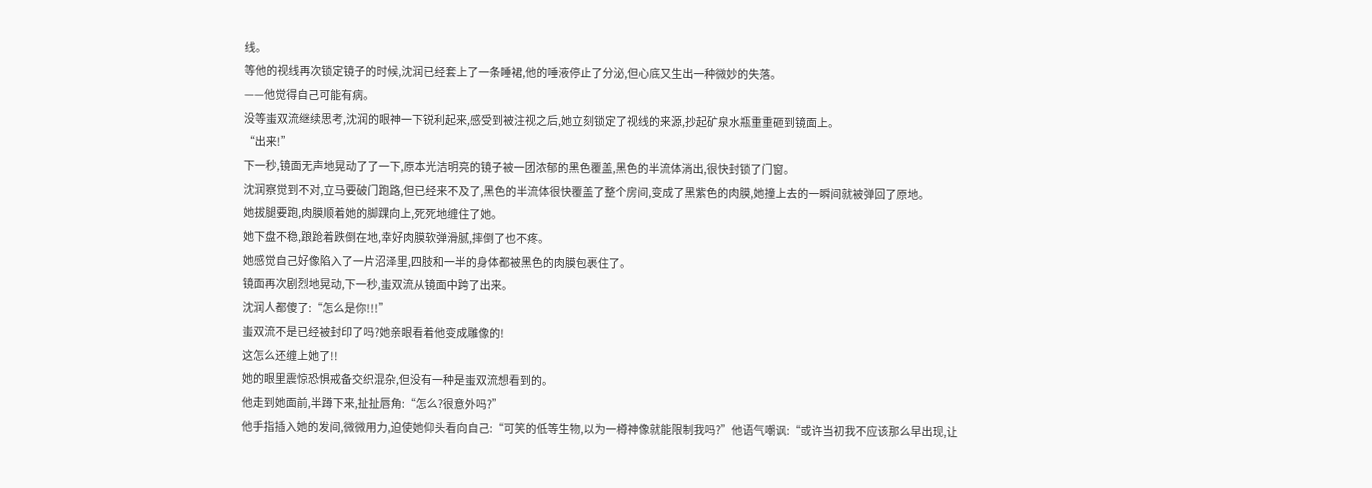线。
等他的视线再次锁定镜子的时候,沈润已经套上了一条睡裙,他的唾液停止了分泌,但心底又生出一种微妙的失落。
——他觉得自己可能有病。
没等蚩双流继续思考,沈润的眼神一下锐利起来,感受到被注视之后,她立刻锁定了视线的来源,抄起矿泉水瓶重重砸到镜面上。
“出来!”
下一秒,镜面无声地晃动了了一下,原本光洁明亮的镜子被一团浓郁的黑色覆盖,黑色的半流体淌出,很快封锁了门窗。
沈润察觉到不对,立马要破门跑路,但已经来不及了,黑色的半流体很快覆盖了整个房间,变成了黑紫色的肉膜,她撞上去的一瞬间就被弹回了原地。
她拔腿要跑,肉膜顺着她的脚踝向上,死死地缠住了她。
她下盘不稳,踉跄着跌倒在地,幸好肉膜软弹滑腻,摔倒了也不疼。
她感觉自己好像陷入了一片沼泽里,四肢和一半的身体都被黑色的肉膜包裹住了。
镜面再次剧烈地晃动,下一秒,蚩双流从镜面中跨了出来。
沈润人都傻了:“怎么是你!!!”
蚩双流不是已经被封印了吗?她亲眼看着他变成雕像的!
这怎么还缠上她了!!
她的眼里震惊恐惧戒备交织混杂,但没有一种是蚩双流想看到的。
他走到她面前,半蹲下来,扯扯唇角:“怎么?很意外吗?”
他手指插入她的发间,微微用力,迫使她仰头看向自己:“可笑的低等生物,以为一樽神像就能限制我吗?”他语气嘲讽:“或许当初我不应该那么早出现,让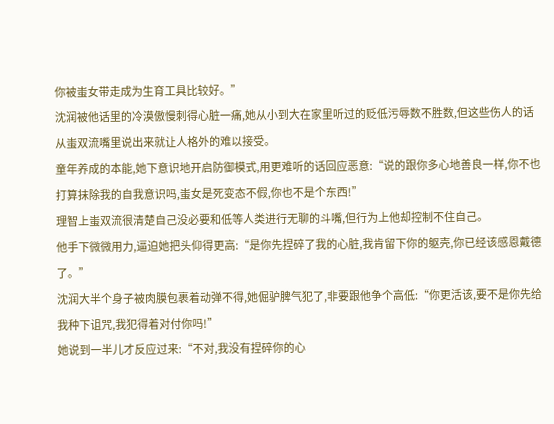你被蚩女带走成为生育工具比较好。”
沈润被他话里的冷漠傲慢刺得心脏一痛,她从小到大在家里听过的贬低污辱数不胜数,但这些伤人的话从蚩双流嘴里说出来就让人格外的难以接受。
童年养成的本能,她下意识地开启防御模式,用更难听的话回应恶意:“说的跟你多心地善良一样,你不也打算抹除我的自我意识吗,蚩女是死变态不假,你也不是个东西!”
理智上蚩双流很清楚自己没必要和低等人类进行无聊的斗嘴,但行为上他却控制不住自己。
他手下微微用力,逼迫她把头仰得更高:“是你先捏碎了我的心脏,我肯留下你的躯壳,你已经该感恩戴德了。”
沈润大半个身子被肉膜包裹着动弹不得,她倔驴脾气犯了,非要跟他争个高低:“你更活该,要不是你先给我种下诅咒,我犯得着对付你吗!”
她说到一半儿才反应过来:“不对,我没有捏碎你的心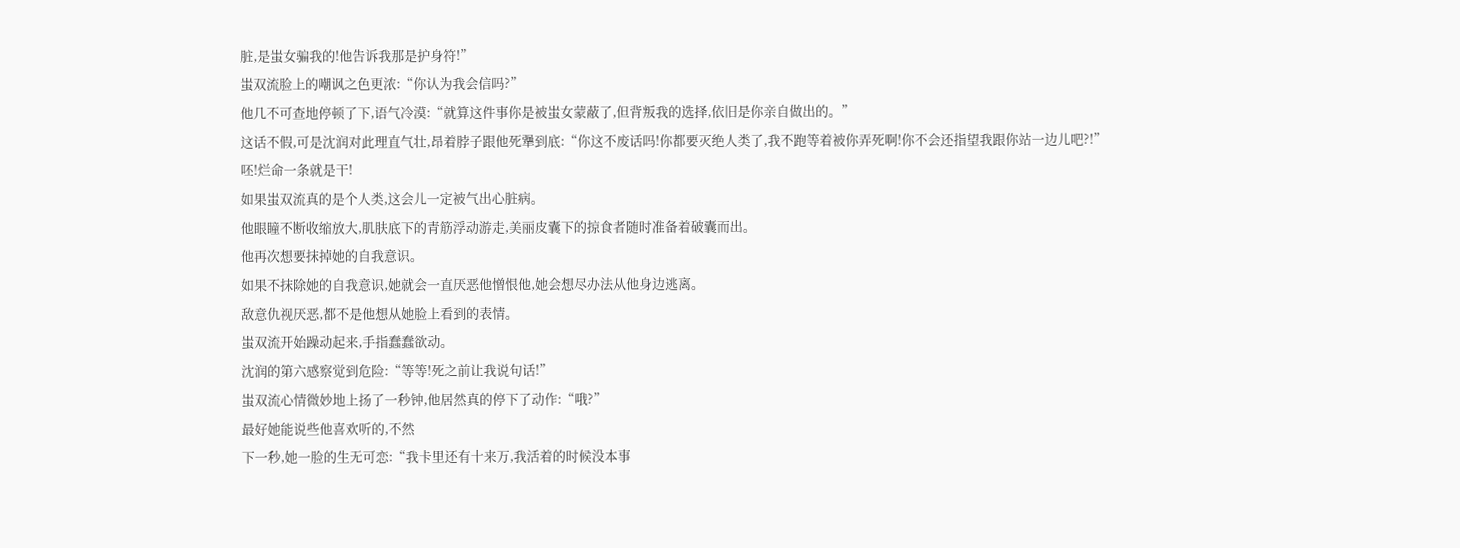脏,是蚩女骗我的!他告诉我那是护身符!”
蚩双流脸上的嘲讽之色更浓:“你认为我会信吗?”
他几不可查地停顿了下,语气冷漠:“就算这件事你是被蚩女蒙蔽了,但背叛我的选择,依旧是你亲自做出的。”
这话不假,可是沈润对此理直气壮,昂着脖子跟他死犟到底:“你这不废话吗!你都要灭绝人类了,我不跑等着被你弄死啊!你不会还指望我跟你站一边儿吧?!”
呸!烂命一条就是干!
如果蚩双流真的是个人类,这会儿一定被气出心脏病。
他眼瞳不断收缩放大,肌肤底下的青筋浮动游走,美丽皮囊下的掠食者随时准备着破囊而出。
他再次想要抹掉她的自我意识。
如果不抹除她的自我意识,她就会一直厌恶他憎恨他,她会想尽办法从他身边逃离。
敌意仇视厌恶,都不是他想从她脸上看到的表情。
蚩双流开始躁动起来,手指蠢蠢欲动。
沈润的第六感察觉到危险:“等等!死之前让我说句话!”
蚩双流心情微妙地上扬了一秒钟,他居然真的停下了动作:“哦?”
最好她能说些他喜欢听的,不然
下一秒,她一脸的生无可恋:“我卡里还有十来万,我活着的时候没本事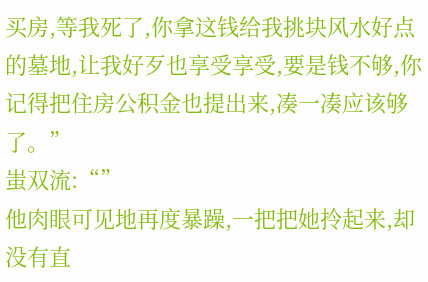买房,等我死了,你拿这钱给我挑块风水好点的墓地,让我好歹也享受享受,要是钱不够,你记得把住房公积金也提出来,凑一凑应该够了。”
蚩双流:“”
他肉眼可见地再度暴躁,一把把她拎起来,却没有直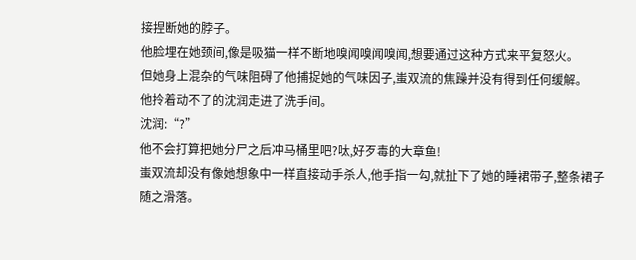接捏断她的脖子。
他脸埋在她颈间,像是吸猫一样不断地嗅闻嗅闻嗅闻,想要通过这种方式来平复怒火。
但她身上混杂的气味阻碍了他捕捉她的气味因子,蚩双流的焦躁并没有得到任何缓解。
他拎着动不了的沈润走进了洗手间。
沈润:“?”
他不会打算把她分尸之后冲马桶里吧?呔,好歹毒的大章鱼!
蚩双流却没有像她想象中一样直接动手杀人,他手指一勾,就扯下了她的睡裙带子,整条裙子随之滑落。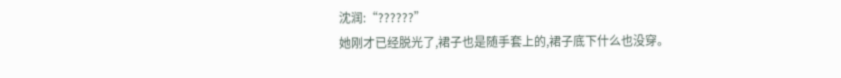沈润:“??????”
她刚才已经脱光了,裙子也是随手套上的,裙子底下什么也没穿。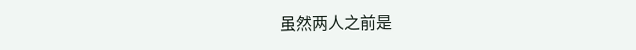虽然两人之前是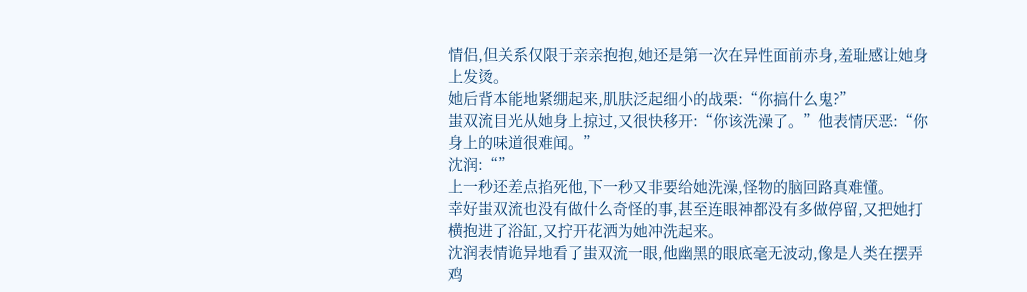情侣,但关系仅限于亲亲抱抱,她还是第一次在异性面前赤身,羞耻感让她身上发烫。
她后背本能地紧绷起来,肌肤泛起细小的战栗:“你搞什么鬼?”
蚩双流目光从她身上掠过,又很快移开:“你该洗澡了。”他表情厌恶:“你身上的味道很难闻。”
沈润:“”
上一秒还差点掐死他,下一秒又非要给她洗澡,怪物的脑回路真难懂。
幸好蚩双流也没有做什么奇怪的事,甚至连眼神都没有多做停留,又把她打横抱进了浴缸,又拧开花洒为她冲洗起来。
沈润表情诡异地看了蚩双流一眼,他幽黑的眼底毫无波动,像是人类在摆弄鸡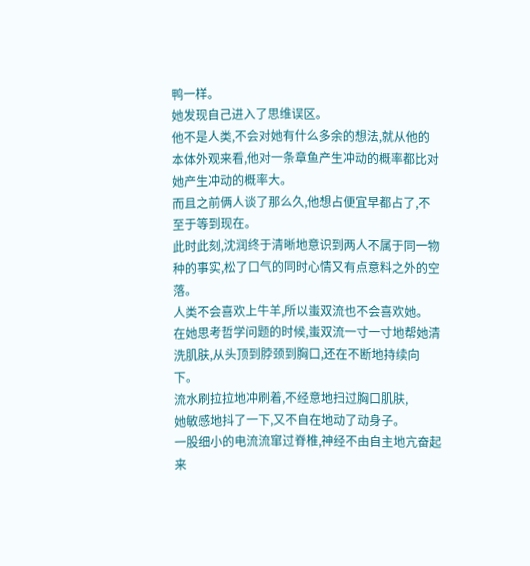鸭一样。
她发现自己进入了思维误区。
他不是人类,不会对她有什么多余的想法,就从他的本体外观来看,他对一条章鱼产生冲动的概率都比对她产生冲动的概率大。
而且之前俩人谈了那么久,他想占便宜早都占了,不至于等到现在。
此时此刻,沈润终于清晰地意识到两人不属于同一物种的事实,松了口气的同时心情又有点意料之外的空落。
人类不会喜欢上牛羊,所以蚩双流也不会喜欢她。
在她思考哲学问题的时候,蚩双流一寸一寸地帮她清洗肌肤,从头顶到脖颈到胸口,还在不断地持续向下。
流水刷拉拉地冲刷着,不经意地扫过胸口肌肤,
她敏感地抖了一下,又不自在地动了动身子。
一股细小的电流流窜过脊椎,神经不由自主地亢奋起来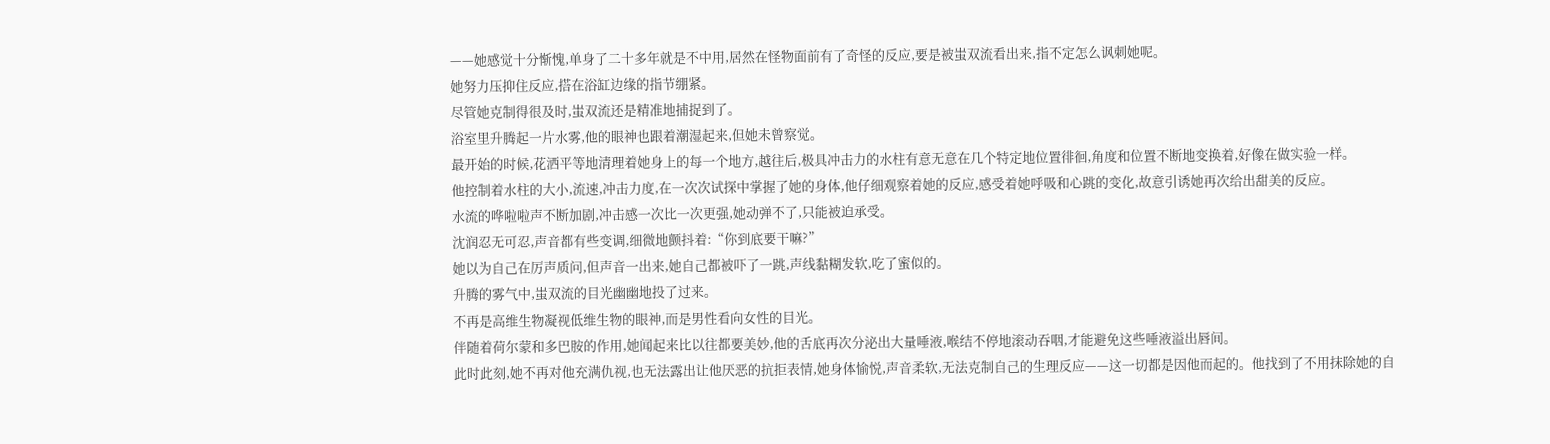——她感觉十分惭愧,单身了二十多年就是不中用,居然在怪物面前有了奇怪的反应,要是被蚩双流看出来,指不定怎么讽刺她呢。
她努力压抑住反应,搭在浴缸边缘的指节绷紧。
尽管她克制得很及时,蚩双流还是精准地捕捉到了。
浴室里升腾起一片水雾,他的眼神也跟着潮湿起来,但她未曾察觉。
最开始的时候,花洒平等地清理着她身上的每一个地方,越往后,极具冲击力的水柱有意无意在几个特定地位置徘徊,角度和位置不断地变换着,好像在做实验一样。
他控制着水柱的大小,流速,冲击力度,在一次次试探中掌握了她的身体,他仔细观察着她的反应,感受着她呼吸和心跳的变化,故意引诱她再次给出甜美的反应。
水流的哗啦啦声不断加剧,冲击感一次比一次更强,她动弹不了,只能被迫承受。
沈润忍无可忍,声音都有些变调,细微地颤抖着:“你到底要干嘛?”
她以为自己在厉声质问,但声音一出来,她自己都被吓了一跳,声线黏糊发软,吃了蜜似的。
升腾的雾气中,蚩双流的目光幽幽地投了过来。
不再是高维生物凝视低维生物的眼神,而是男性看向女性的目光。
伴随着荷尔蒙和多巴胺的作用,她闻起来比以往都要美妙,他的舌底再次分泌出大量唾液,喉结不停地滚动吞咽,才能避免这些唾液溢出唇间。
此时此刻,她不再对他充满仇视,也无法露出让他厌恶的抗拒表情,她身体愉悦,声音柔软,无法克制自己的生理反应——这一切都是因他而起的。他找到了不用抹除她的自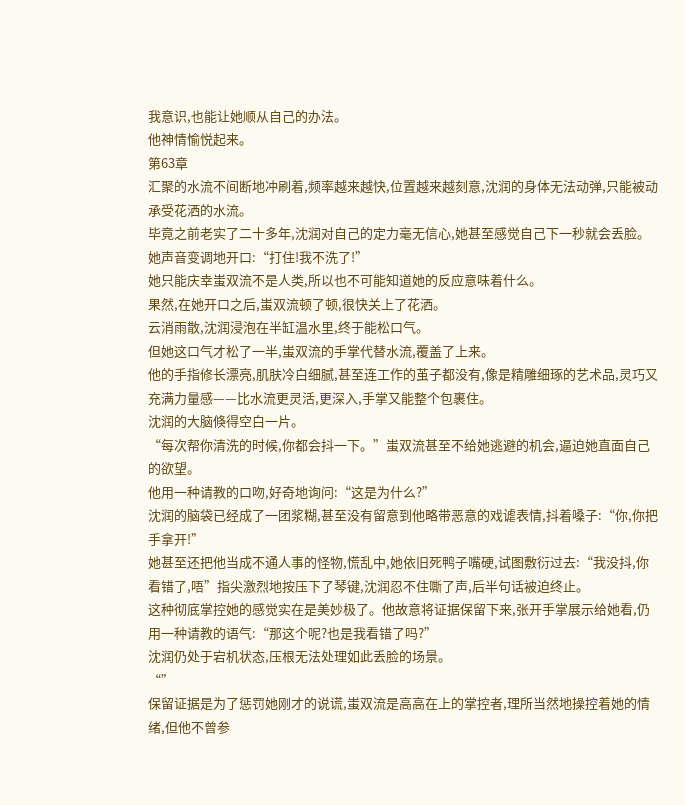我意识,也能让她顺从自己的办法。
他神情愉悦起来。
第63章
汇聚的水流不间断地冲刷着,频率越来越快,位置越来越刻意,沈润的身体无法动弹,只能被动承受花洒的水流。
毕竟之前老实了二十多年,沈润对自己的定力毫无信心,她甚至感觉自己下一秒就会丢脸。
她声音变调地开口:“打住!我不洗了!”
她只能庆幸蚩双流不是人类,所以也不可能知道她的反应意味着什么。
果然,在她开口之后,蚩双流顿了顿,很快关上了花洒。
云消雨散,沈润浸泡在半缸温水里,终于能松口气。
但她这口气才松了一半,蚩双流的手掌代替水流,覆盖了上来。
他的手指修长漂亮,肌肤冷白细腻,甚至连工作的茧子都没有,像是精雕细琢的艺术品,灵巧又充满力量感——比水流更灵活,更深入,手掌又能整个包裹住。
沈润的大脑倏得空白一片。
“每次帮你清洗的时候,你都会抖一下。”蚩双流甚至不给她逃避的机会,逼迫她直面自己的欲望。
他用一种请教的口吻,好奇地询问:“这是为什么?”
沈润的脑袋已经成了一团浆糊,甚至没有留意到他略带恶意的戏谑表情,抖着嗓子:“你,你把手拿开!”
她甚至还把他当成不通人事的怪物,慌乱中,她依旧死鸭子嘴硬,试图敷衍过去:“我没抖,你看错了,唔”指尖激烈地按压下了琴键,沈润忍不住嘶了声,后半句话被迫终止。
这种彻底掌控她的感觉实在是美妙极了。他故意将证据保留下来,张开手掌展示给她看,仍用一种请教的语气:“那这个呢?也是我看错了吗?”
沈润仍处于宕机状态,压根无法处理如此丢脸的场景。
“”
保留证据是为了惩罚她刚才的说谎,蚩双流是高高在上的掌控者,理所当然地操控着她的情绪,但他不曾参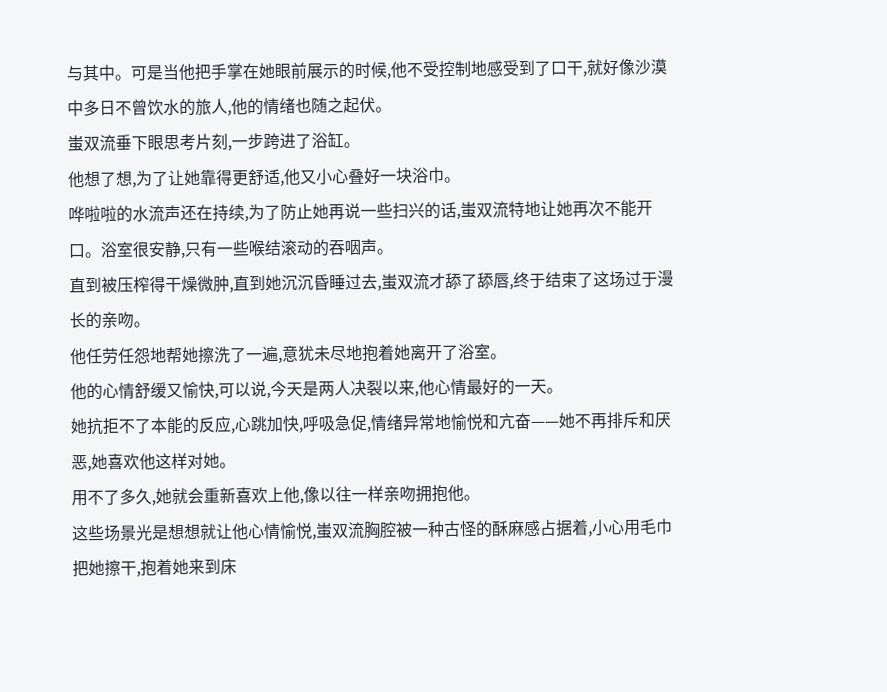与其中。可是当他把手掌在她眼前展示的时候,他不受控制地感受到了口干,就好像沙漠中多日不曾饮水的旅人,他的情绪也随之起伏。
蚩双流垂下眼思考片刻,一步跨进了浴缸。
他想了想,为了让她靠得更舒适,他又小心叠好一块浴巾。
哗啦啦的水流声还在持续,为了防止她再说一些扫兴的话,蚩双流特地让她再次不能开口。浴室很安静,只有一些喉结滚动的吞咽声。
直到被压榨得干燥微肿,直到她沉沉昏睡过去,蚩双流才舔了舔唇,终于结束了这场过于漫长的亲吻。
他任劳任怨地帮她擦洗了一遍,意犹未尽地抱着她离开了浴室。
他的心情舒缓又愉快,可以说,今天是两人决裂以来,他心情最好的一天。
她抗拒不了本能的反应,心跳加快,呼吸急促,情绪异常地愉悦和亢奋——她不再排斥和厌恶,她喜欢他这样对她。
用不了多久,她就会重新喜欢上他,像以往一样亲吻拥抱他。
这些场景光是想想就让他心情愉悦,蚩双流胸腔被一种古怪的酥麻感占据着,小心用毛巾把她擦干,抱着她来到床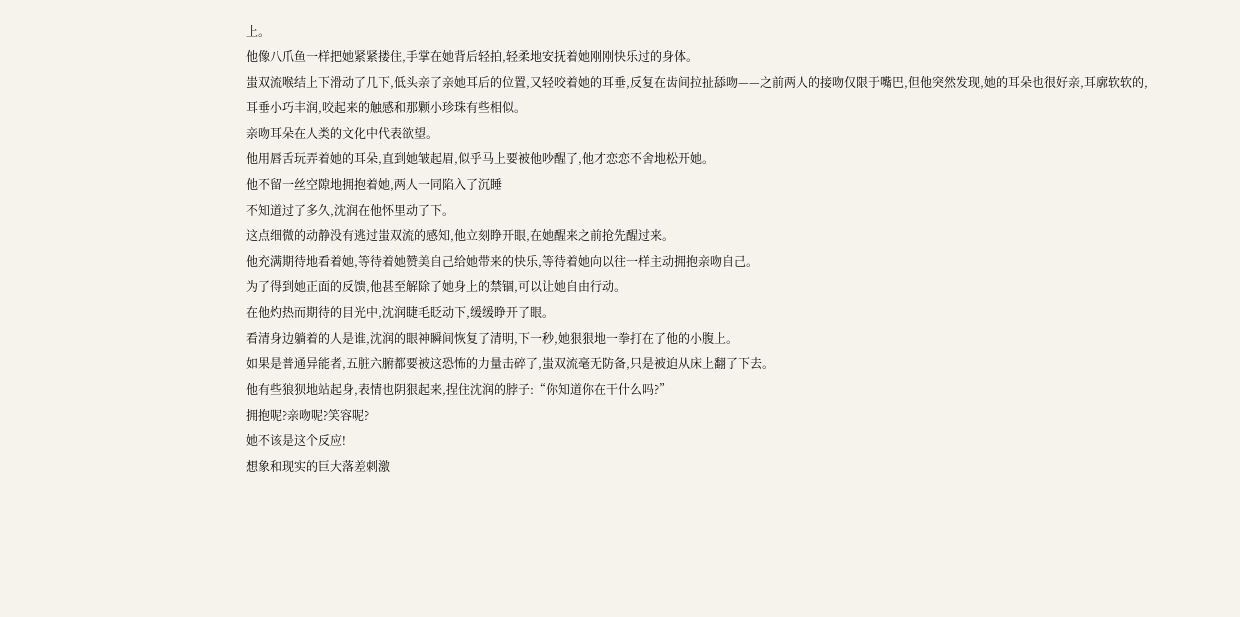上。
他像八爪鱼一样把她紧紧搂住,手掌在她背后轻拍,轻柔地安抚着她刚刚快乐过的身体。
蚩双流喉结上下滑动了几下,低头亲了亲她耳后的位置,又轻咬着她的耳垂,反复在齿间拉扯舔吻——之前两人的接吻仅限于嘴巴,但他突然发现,她的耳朵也很好亲,耳廓软软的,耳垂小巧丰润,咬起来的触感和那颗小珍珠有些相似。
亲吻耳朵在人类的文化中代表欲望。
他用唇舌玩弄着她的耳朵,直到她皱起眉,似乎马上要被他吵醒了,他才恋恋不舍地松开她。
他不留一丝空隙地拥抱着她,两人一同陷入了沉睡
不知道过了多久,沈润在他怀里动了下。
这点细微的动静没有逃过蚩双流的感知,他立刻睁开眼,在她醒来之前抢先醒过来。
他充满期待地看着她,等待着她赞美自己给她带来的快乐,等待着她向以往一样主动拥抱亲吻自己。
为了得到她正面的反馈,他甚至解除了她身上的禁锢,可以让她自由行动。
在他灼热而期待的目光中,沈润睫毛眨动下,缓缓睁开了眼。
看清身边躺着的人是谁,沈润的眼神瞬间恢复了清明,下一秒,她狠狠地一拳打在了他的小腹上。
如果是普通异能者,五脏六腑都要被这恐怖的力量击碎了,蚩双流毫无防备,只是被迫从床上翻了下去。
他有些狼狈地站起身,表情也阴狠起来,捏住沈润的脖子:“你知道你在干什么吗?”
拥抱呢?亲吻呢?笑容呢?
她不该是这个反应!
想象和现实的巨大落差刺激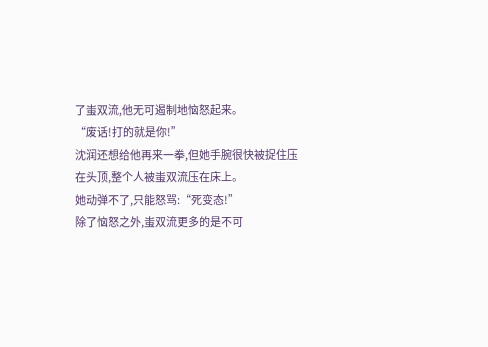了蚩双流,他无可遏制地恼怒起来。
“废话!打的就是你!”
沈润还想给他再来一拳,但她手腕很快被捉住压在头顶,整个人被蚩双流压在床上。
她动弹不了,只能怒骂:“死变态!”
除了恼怒之外,蚩双流更多的是不可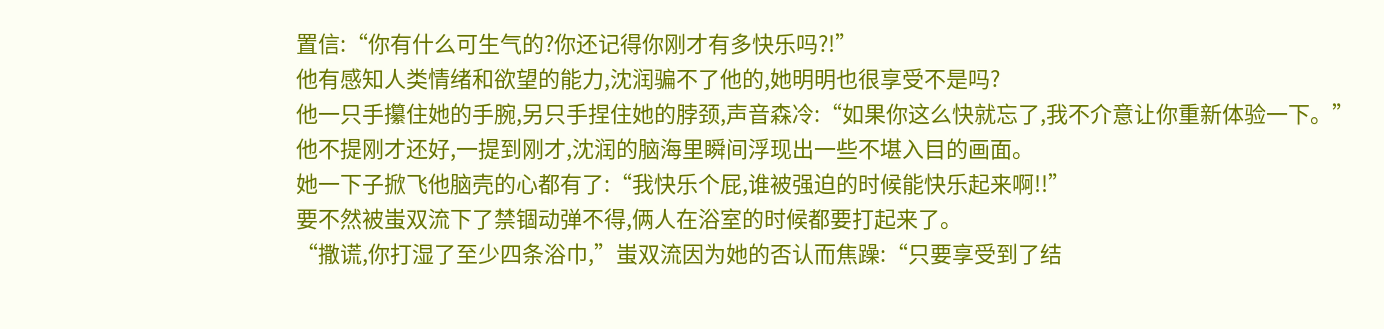置信:“你有什么可生气的?你还记得你刚才有多快乐吗?!”
他有感知人类情绪和欲望的能力,沈润骗不了他的,她明明也很享受不是吗?
他一只手攥住她的手腕,另只手捏住她的脖颈,声音森冷:“如果你这么快就忘了,我不介意让你重新体验一下。”
他不提刚才还好,一提到刚才,沈润的脑海里瞬间浮现出一些不堪入目的画面。
她一下子掀飞他脑壳的心都有了:“我快乐个屁,谁被强迫的时候能快乐起来啊!!”
要不然被蚩双流下了禁锢动弹不得,俩人在浴室的时候都要打起来了。
“撒谎,你打湿了至少四条浴巾,”蚩双流因为她的否认而焦躁:“只要享受到了结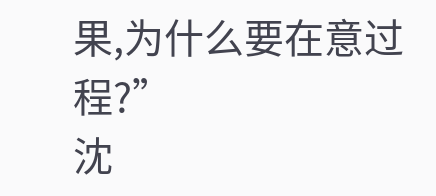果,为什么要在意过程?”
沈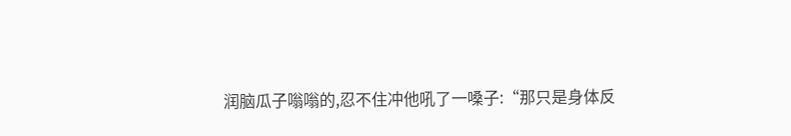润脑瓜子嗡嗡的,忍不住冲他吼了一嗓子:“那只是身体反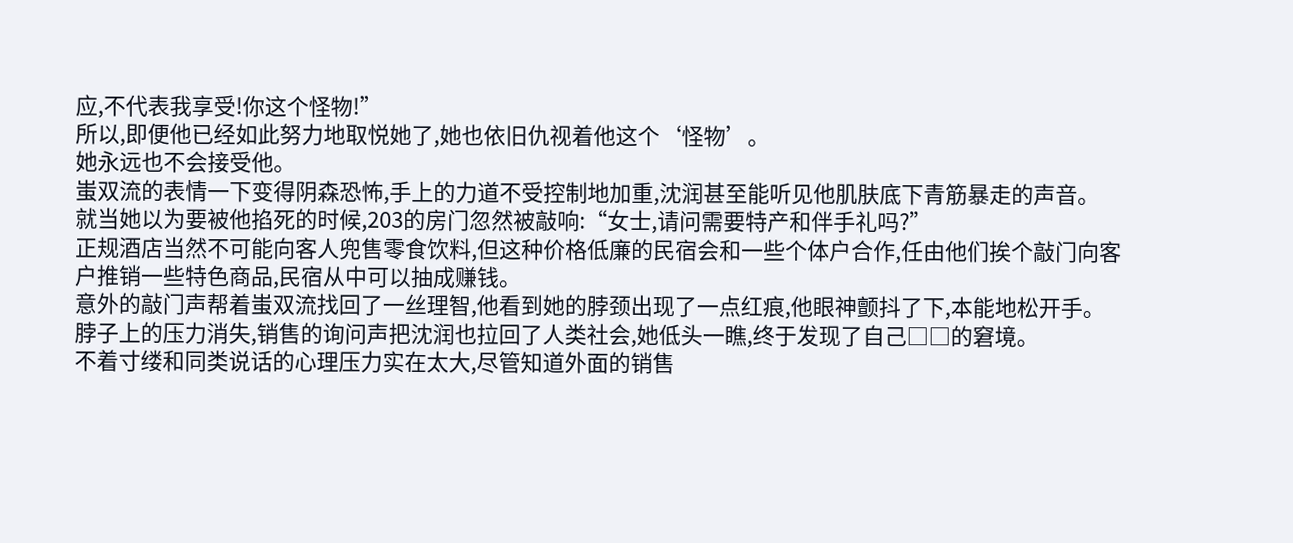应,不代表我享受!你这个怪物!”
所以,即便他已经如此努力地取悦她了,她也依旧仇视着他这个‘怪物’。
她永远也不会接受他。
蚩双流的表情一下变得阴森恐怖,手上的力道不受控制地加重,沈润甚至能听见他肌肤底下青筋暴走的声音。
就当她以为要被他掐死的时候,203的房门忽然被敲响:“女士,请问需要特产和伴手礼吗?”
正规酒店当然不可能向客人兜售零食饮料,但这种价格低廉的民宿会和一些个体户合作,任由他们挨个敲门向客户推销一些特色商品,民宿从中可以抽成赚钱。
意外的敲门声帮着蚩双流找回了一丝理智,他看到她的脖颈出现了一点红痕,他眼神颤抖了下,本能地松开手。
脖子上的压力消失,销售的询问声把沈润也拉回了人类社会,她低头一瞧,终于发现了自己□□的窘境。
不着寸缕和同类说话的心理压力实在太大,尽管知道外面的销售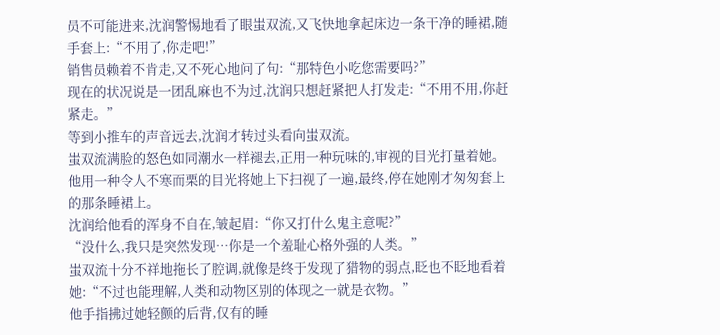员不可能进来,沈润警惕地看了眼蚩双流,又飞快地拿起床边一条干净的睡裙,随手套上:“不用了,你走吧!”
销售员赖着不肯走,又不死心地问了句:“那特色小吃您需要吗?”
现在的状况说是一团乱麻也不为过,沈润只想赶紧把人打发走:“不用不用,你赶紧走。”
等到小推车的声音远去,沈润才转过头看向蚩双流。
蚩双流满脸的怒色如同潮水一样褪去,正用一种玩味的,审视的目光打量着她。
他用一种令人不寒而栗的目光将她上下扫视了一遍,最终,停在她刚才匆匆套上的那条睡裙上。
沈润给他看的浑身不自在,皱起眉:“你又打什么鬼主意呢?”
“没什么,我只是突然发现…你是一个羞耻心格外强的人类。”
蚩双流十分不祥地拖长了腔调,就像是终于发现了猎物的弱点,眨也不眨地看着她:“不过也能理解,人类和动物区别的体现之一就是衣物。”
他手指拂过她轻颤的后背,仅有的睡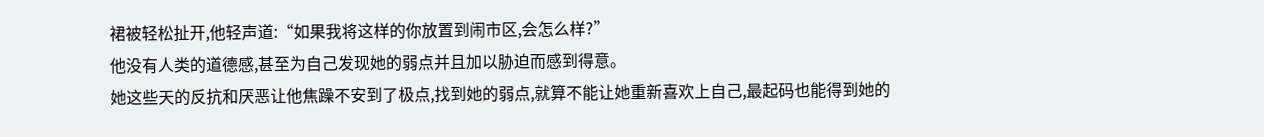裙被轻松扯开,他轻声道:“如果我将这样的你放置到闹市区,会怎么样?”
他没有人类的道德感,甚至为自己发现她的弱点并且加以胁迫而感到得意。
她这些天的反抗和厌恶让他焦躁不安到了极点,找到她的弱点,就算不能让她重新喜欢上自己,最起码也能得到她的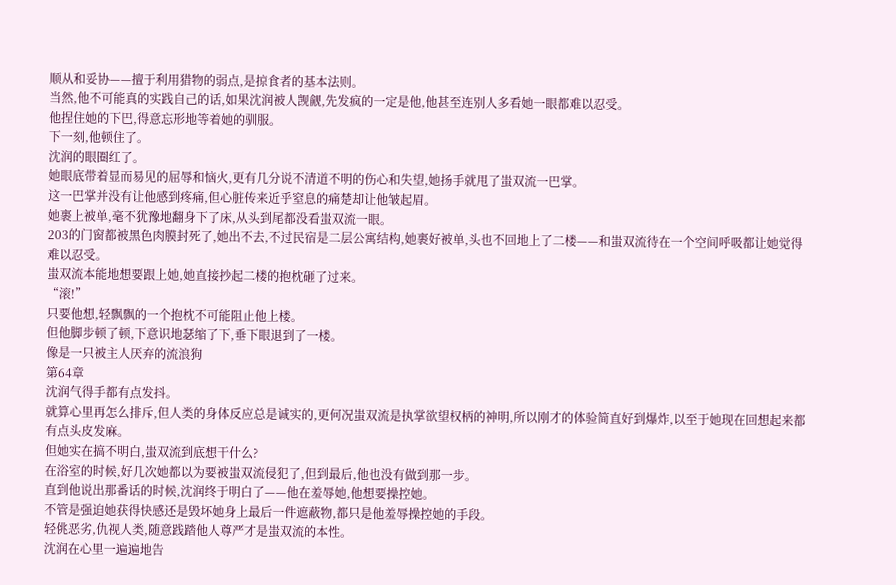顺从和妥协——擅于利用猎物的弱点,是掠食者的基本法则。
当然,他不可能真的实践自己的话,如果沈润被人觊觎,先发疯的一定是他,他甚至连别人多看她一眼都难以忍受。
他捏住她的下巴,得意忘形地等着她的驯服。
下一刻,他顿住了。
沈润的眼圈红了。
她眼底带着显而易见的屈辱和恼火,更有几分说不清道不明的伤心和失望,她扬手就甩了蚩双流一巴掌。
这一巴掌并没有让他感到疼痛,但心脏传来近乎窒息的痛楚却让他皱起眉。
她裹上被单,毫不犹豫地翻身下了床,从头到尾都没看蚩双流一眼。
203的门窗都被黑色肉膜封死了,她出不去,不过民宿是二层公寓结构,她裹好被单,头也不回地上了二楼——和蚩双流待在一个空间呼吸都让她觉得难以忍受。
蚩双流本能地想要跟上她,她直接抄起二楼的抱枕砸了过来。
“滚!”
只要他想,轻飘飘的一个抱枕不可能阻止他上楼。
但他脚步顿了顿,下意识地瑟缩了下,垂下眼退到了一楼。
像是一只被主人厌弃的流浪狗
第64章
沈润气得手都有点发抖。
就算心里再怎么排斥,但人类的身体反应总是诚实的,更何况蚩双流是执掌欲望权柄的神明,所以刚才的体验简直好到爆炸,以至于她现在回想起来都有点头皮发麻。
但她实在搞不明白,蚩双流到底想干什么?
在浴室的时候,好几次她都以为要被蚩双流侵犯了,但到最后,他也没有做到那一步。
直到他说出那番话的时候,沈润终于明白了——他在羞辱她,他想要操控她。
不管是强迫她获得快感还是毁坏她身上最后一件遮蔽物,都只是他羞辱操控她的手段。
轻佻恶劣,仇视人类,随意践踏他人尊严才是蚩双流的本性。
沈润在心里一遍遍地告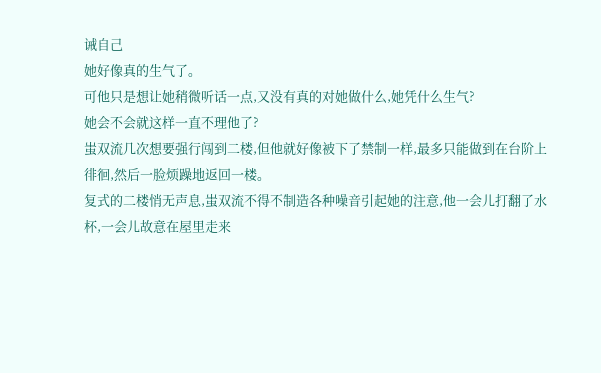诫自己
她好像真的生气了。
可他只是想让她稍微听话一点,又没有真的对她做什么,她凭什么生气?
她会不会就这样一直不理他了?
蚩双流几次想要强行闯到二楼,但他就好像被下了禁制一样,最多只能做到在台阶上徘徊,然后一脸烦躁地返回一楼。
复式的二楼悄无声息,蚩双流不得不制造各种噪音引起她的注意,他一会儿打翻了水杯,一会儿故意在屋里走来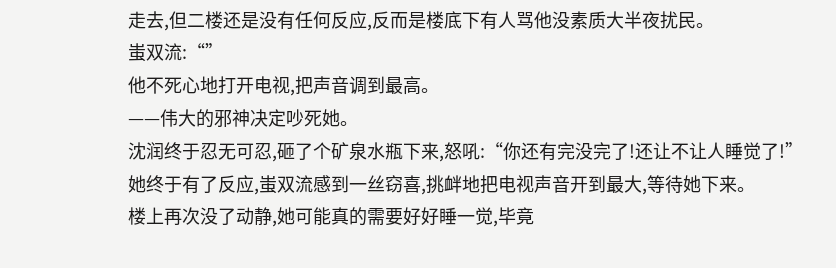走去,但二楼还是没有任何反应,反而是楼底下有人骂他没素质大半夜扰民。
蚩双流:“”
他不死心地打开电视,把声音调到最高。
——伟大的邪神决定吵死她。
沈润终于忍无可忍,砸了个矿泉水瓶下来,怒吼:“你还有完没完了!还让不让人睡觉了!”
她终于有了反应,蚩双流感到一丝窃喜,挑衅地把电视声音开到最大,等待她下来。
楼上再次没了动静,她可能真的需要好好睡一觉,毕竟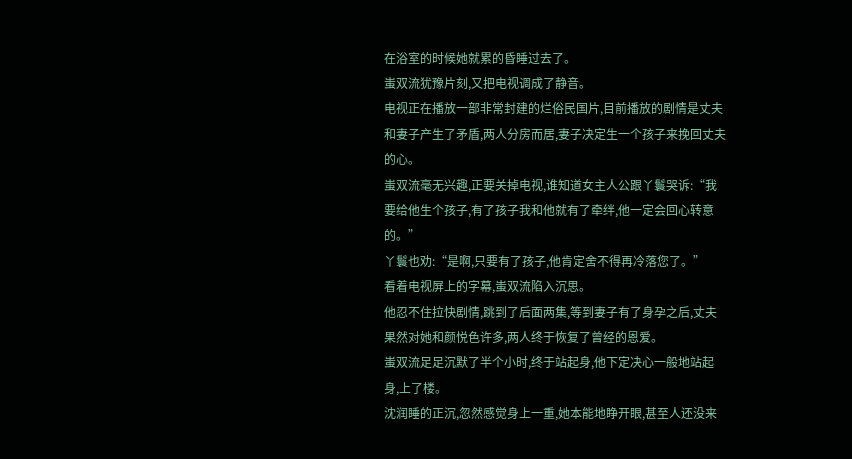在浴室的时候她就累的昏睡过去了。
蚩双流犹豫片刻,又把电视调成了静音。
电视正在播放一部非常封建的烂俗民国片,目前播放的剧情是丈夫和妻子产生了矛盾,两人分房而居,妻子决定生一个孩子来挽回丈夫的心。
蚩双流毫无兴趣,正要关掉电视,谁知道女主人公跟丫鬟哭诉:“我要给他生个孩子,有了孩子我和他就有了牵绊,他一定会回心转意的。”
丫鬟也劝:“是啊,只要有了孩子,他肯定舍不得再冷落您了。”
看着电视屏上的字幕,蚩双流陷入沉思。
他忍不住拉快剧情,跳到了后面两集,等到妻子有了身孕之后,丈夫果然对她和颜悦色许多,两人终于恢复了曾经的恩爱。
蚩双流足足沉默了半个小时,终于站起身,他下定决心一般地站起身,上了楼。
沈润睡的正沉,忽然感觉身上一重,她本能地睁开眼,甚至人还没来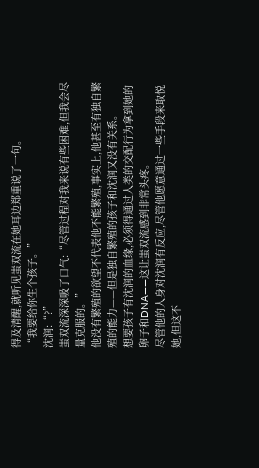得及清醒,就听见蚩双流在她耳边郑重说了一句。
“我要给你生个孩子。”
沈润:“?”
蚩双流深深吸了口气:“尽管过程对我来说有些困难,但我会尽量克服的。”
他没有繁殖的欲望不代表他不能繁殖,事实上,他甚至有独自繁殖的能力——但是独自繁殖的孩子和沈润又没有关系。
想要孩子有沈润的血缘,必须得通过人类的交配行为拿到她的卵子和DNA——这让蚩双流感到非常头疼。
尽管他的人身对沈润有反应,尽管他愿意通过一些手段来取悦她,但这不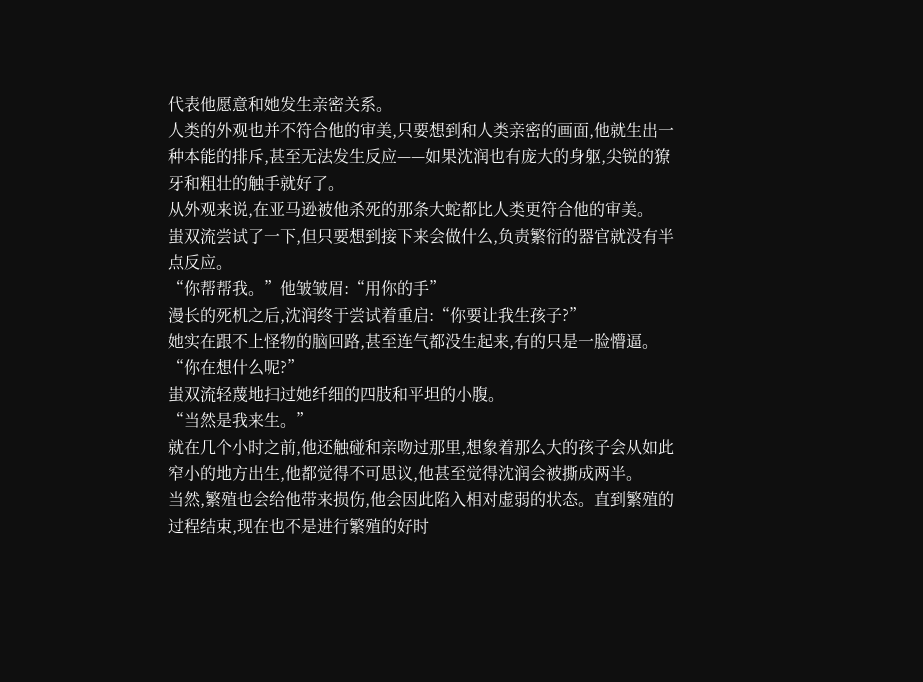代表他愿意和她发生亲密关系。
人类的外观也并不符合他的审美,只要想到和人类亲密的画面,他就生出一种本能的排斥,甚至无法发生反应——如果沈润也有庞大的身躯,尖锐的獠牙和粗壮的触手就好了。
从外观来说,在亚马逊被他杀死的那条大蛇都比人类更符合他的审美。
蚩双流尝试了一下,但只要想到接下来会做什么,负责繁衍的器官就没有半点反应。
“你帮帮我。”他皱皱眉:“用你的手”
漫长的死机之后,沈润终于尝试着重启:“你要让我生孩子?”
她实在跟不上怪物的脑回路,甚至连气都没生起来,有的只是一脸懵逼。
“你在想什么呢?”
蚩双流轻蔑地扫过她纤细的四肢和平坦的小腹。
“当然是我来生。”
就在几个小时之前,他还触碰和亲吻过那里,想象着那么大的孩子会从如此窄小的地方出生,他都觉得不可思议,他甚至觉得沈润会被撕成两半。
当然,繁殖也会给他带来损伤,他会因此陷入相对虚弱的状态。直到繁殖的过程结束,现在也不是进行繁殖的好时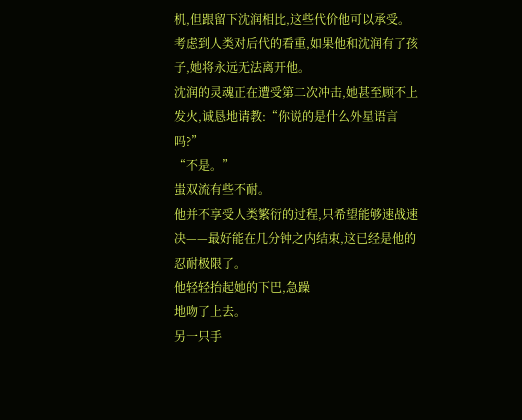机,但跟留下沈润相比,这些代价他可以承受。
考虑到人类对后代的看重,如果他和沈润有了孩子,她将永远无法离开他。
沈润的灵魂正在遭受第二次冲击,她甚至顾不上发火,诚恳地请教:“你说的是什么外星语言吗?”
“不是。”
蚩双流有些不耐。
他并不享受人类繁衍的过程,只希望能够速战速决——最好能在几分钟之内结束,这已经是他的忍耐极限了。
他轻轻抬起她的下巴,急躁
地吻了上去。
另一只手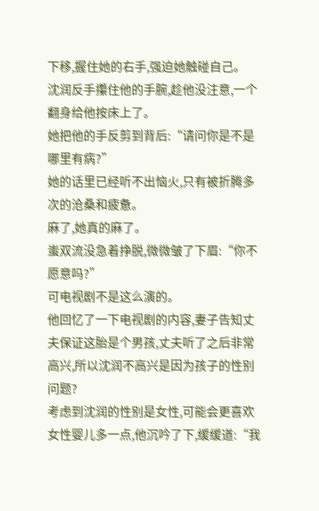下移,握住她的右手,强迫她触碰自己。
沈润反手攥住他的手腕,趁他没注意,一个翻身给他按床上了。
她把他的手反剪到背后:“请问你是不是哪里有病?”
她的话里已经听不出恼火,只有被折腾多次的沧桑和疲惫。
麻了,她真的麻了。
蚩双流没急着挣脱,微微皱了下眉:“你不愿意吗?”
可电视剧不是这么演的。
他回忆了一下电视剧的内容,妻子告知丈夫保证这胎是个男孩,丈夫听了之后非常高兴,所以沈润不高兴是因为孩子的性别问题?
考虑到沈润的性别是女性,可能会更喜欢女性婴儿多一点,他沉吟了下,缓缓道:“我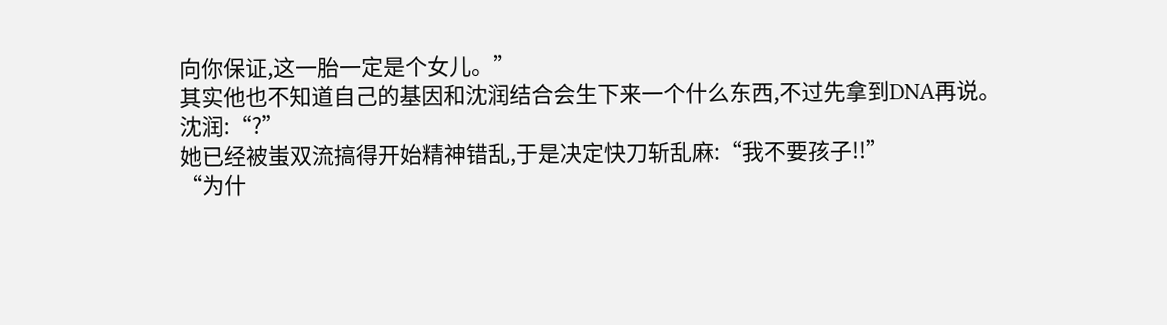向你保证,这一胎一定是个女儿。”
其实他也不知道自己的基因和沈润结合会生下来一个什么东西,不过先拿到DNA再说。
沈润:“?”
她已经被蚩双流搞得开始精神错乱,于是决定快刀斩乱麻:“我不要孩子!!”
“为什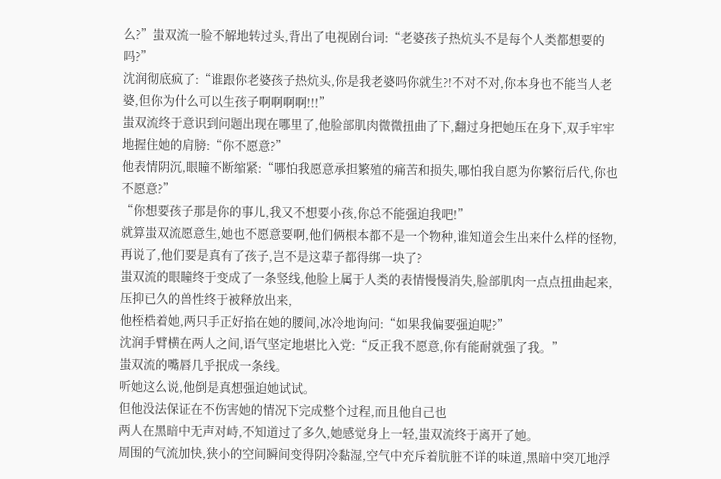么?”蚩双流一脸不解地转过头,背出了电视剧台词:“老婆孩子热炕头不是每个人类都想要的吗?”
沈润彻底疯了:“谁跟你老婆孩子热炕头,你是我老婆吗你就生?!不对不对,你本身也不能当人老婆,但你为什么可以生孩子啊啊啊啊!!!”
蚩双流终于意识到问题出现在哪里了,他脸部肌肉微微扭曲了下,翻过身把她压在身下,双手牢牢地握住她的肩膀:“你不愿意?”
他表情阴沉,眼瞳不断缩紧:“哪怕我愿意承担繁殖的痛苦和损失,哪怕我自愿为你繁衍后代,你也不愿意?”
“你想要孩子那是你的事儿,我又不想要小孩,你总不能强迫我吧!”
就算蚩双流愿意生,她也不愿意要啊,他们俩根本都不是一个物种,谁知道会生出来什么样的怪物,再说了,他们要是真有了孩子,岂不是这辈子都得绑一块了?
蚩双流的眼瞳终于变成了一条竖线,他脸上属于人类的表情慢慢消失,脸部肌肉一点点扭曲起来,压抑已久的兽性终于被释放出来,
他桎梏着她,两只手正好掐在她的腰间,冰冷地询问:“如果我偏要强迫呢?”
沈润手臂横在两人之间,语气坚定地堪比入党:“反正我不愿意,你有能耐就强了我。”
蚩双流的嘴唇几乎抿成一条线。
听她这么说,他倒是真想强迫她试试。
但他没法保证在不伤害她的情况下完成整个过程,而且他自己也
两人在黑暗中无声对峙,不知道过了多久,她感觉身上一轻,蚩双流终于离开了她。
周围的气流加快,狭小的空间瞬间变得阴冷黏湿,空气中充斥着肮脏不详的味道,黑暗中突兀地浮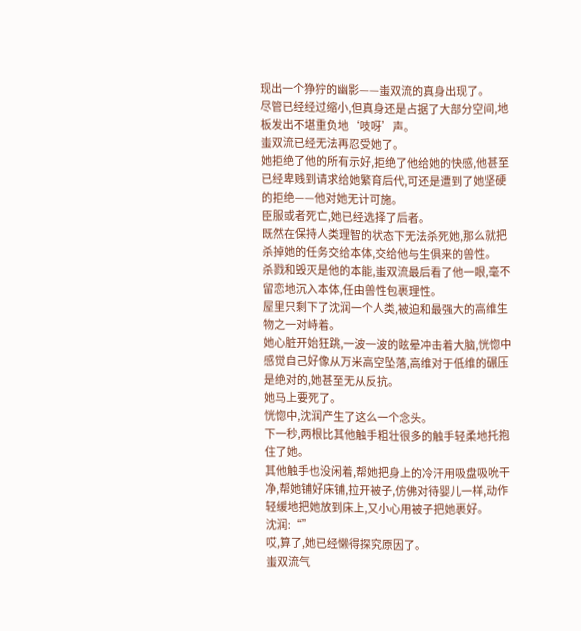现出一个狰狞的幽影——蚩双流的真身出现了。
尽管已经经过缩小,但真身还是占据了大部分空间,地板发出不堪重负地‘吱呀’声。
蚩双流已经无法再忍受她了。
她拒绝了他的所有示好,拒绝了他给她的快感,他甚至已经卑贱到请求给她繁育后代,可还是遭到了她坚硬的拒绝——他对她无计可施。
臣服或者死亡,她已经选择了后者。
既然在保持人类理智的状态下无法杀死她,那么就把杀掉她的任务交给本体,交给他与生俱来的兽性。
杀戮和毁灭是他的本能,蚩双流最后看了他一眼,毫不留恋地沉入本体,任由兽性包裹理性。
屋里只剩下了沈润一个人类,被迫和最强大的高维生物之一对峙着。
她心脏开始狂跳,一波一波的眩晕冲击着大脑,恍惚中感觉自己好像从万米高空坠落,高维对于低维的碾压是绝对的,她甚至无从反抗。
她马上要死了。
恍惚中,沈润产生了这么一个念头。
下一秒,两根比其他触手粗壮很多的触手轻柔地托抱住了她。
其他触手也没闲着,帮她把身上的冷汗用吸盘吸吮干净,帮她铺好床铺,拉开被子,仿佛对待婴儿一样,动作轻缓地把她放到床上,又小心用被子把她裹好。
沈润:“”
哎,算了,她已经懒得探究原因了。
蚩双流气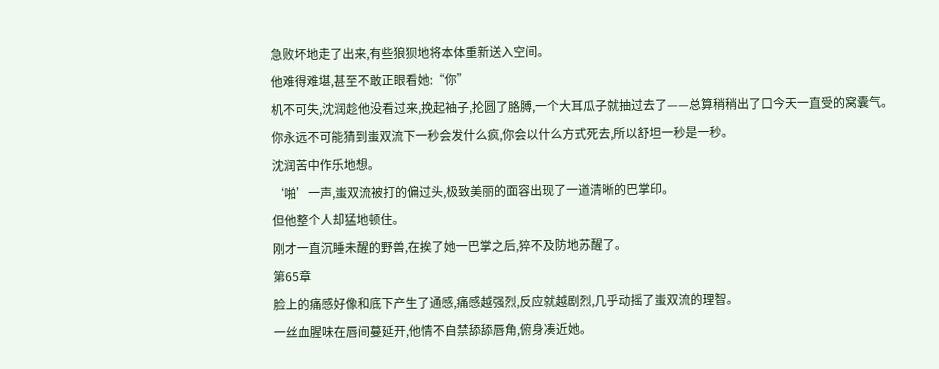急败坏地走了出来,有些狼狈地将本体重新送入空间。
他难得难堪,甚至不敢正眼看她:“你”
机不可失,沈润趁他没看过来,挽起袖子,抡圆了胳膊,一个大耳瓜子就抽过去了——总算稍稍出了口今天一直受的窝囊气。
你永远不可能猜到蚩双流下一秒会发什么疯,你会以什么方式死去,所以舒坦一秒是一秒。
沈润苦中作乐地想。
‘啪’一声,蚩双流被打的偏过头,极致美丽的面容出现了一道清晰的巴掌印。
但他整个人却猛地顿住。
刚才一直沉睡未醒的野兽,在挨了她一巴掌之后,猝不及防地苏醒了。
第65章
脸上的痛感好像和底下产生了通感,痛感越强烈,反应就越剧烈,几乎动摇了蚩双流的理智。
一丝血腥味在唇间蔓延开,他情不自禁舔舔唇角,俯身凑近她。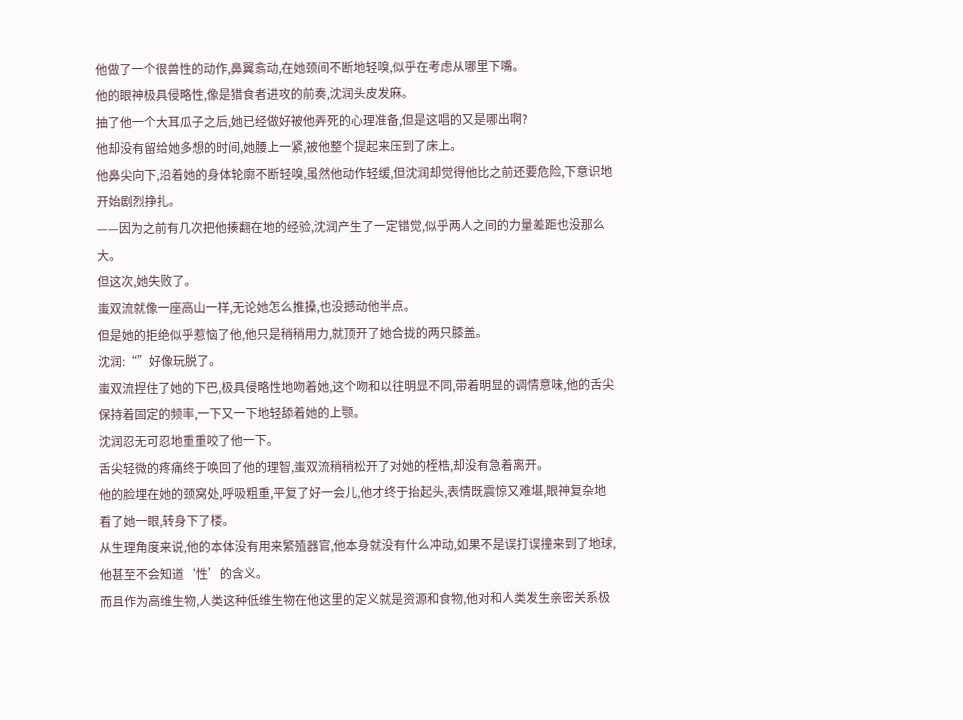他做了一个很兽性的动作,鼻翼翕动,在她颈间不断地轻嗅,似乎在考虑从哪里下嘴。
他的眼神极具侵略性,像是猎食者进攻的前奏,沈润头皮发麻。
抽了他一个大耳瓜子之后,她已经做好被他弄死的心理准备,但是这唱的又是哪出啊?
他却没有留给她多想的时间,她腰上一紧,被他整个提起来压到了床上。
他鼻尖向下,沿着她的身体轮廓不断轻嗅,虽然他动作轻缓,但沈润却觉得他比之前还要危险,下意识地开始剧烈挣扎。
——因为之前有几次把他揍翻在地的经验,沈润产生了一定错觉,似乎两人之间的力量差距也没那么大。
但这次,她失败了。
蚩双流就像一座高山一样,无论她怎么推搡,也没撼动他半点。
但是她的拒绝似乎惹恼了他,他只是稍稍用力,就顶开了她合拢的两只膝盖。
沈润:“”好像玩脱了。
蚩双流捏住了她的下巴,极具侵略性地吻着她,这个吻和以往明显不同,带着明显的调情意味,他的舌尖保持着固定的频率,一下又一下地轻舔着她的上颚。
沈润忍无可忍地重重咬了他一下。
舌尖轻微的疼痛终于唤回了他的理智,蚩双流稍稍松开了对她的桎梏,却没有急着离开。
他的脸埋在她的颈窝处,呼吸粗重,平复了好一会儿,他才终于抬起头,表情既震惊又难堪,眼神复杂地看了她一眼,转身下了楼。
从生理角度来说,他的本体没有用来繁殖器官,他本身就没有什么冲动,如果不是误打误撞来到了地球,他甚至不会知道‘性’的含义。
而且作为高维生物,人类这种低维生物在他这里的定义就是资源和食物,他对和人类发生亲密关系极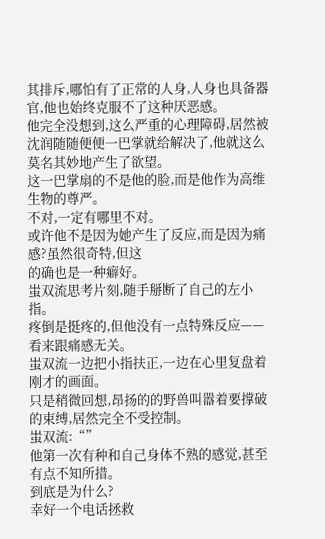其排斥,哪怕有了正常的人身,人身也具备器官,他也始终克服不了这种厌恶感。
他完全没想到,这么严重的心理障碍,居然被沈润随随便便一巴掌就给解决了,他就这么莫名其妙地产生了欲望。
这一巴掌扇的不是他的脸,而是他作为高维生物的尊严。
不对,一定有哪里不对。
或许他不是因为她产生了反应,而是因为痛感?虽然很奇特,但这
的确也是一种癖好。
蚩双流思考片刻,随手掰断了自己的左小指。
疼倒是挺疼的,但他没有一点特殊反应——看来跟痛感无关。
蚩双流一边把小指扶正,一边在心里复盘着刚才的画面。
只是稍微回想,昂扬的的野兽叫嚣着要撑破的束缚,居然完全不受控制。
蚩双流:“”
他第一次有种和自己身体不熟的感觉,甚至有点不知所措。
到底是为什么?
幸好一个电话拯救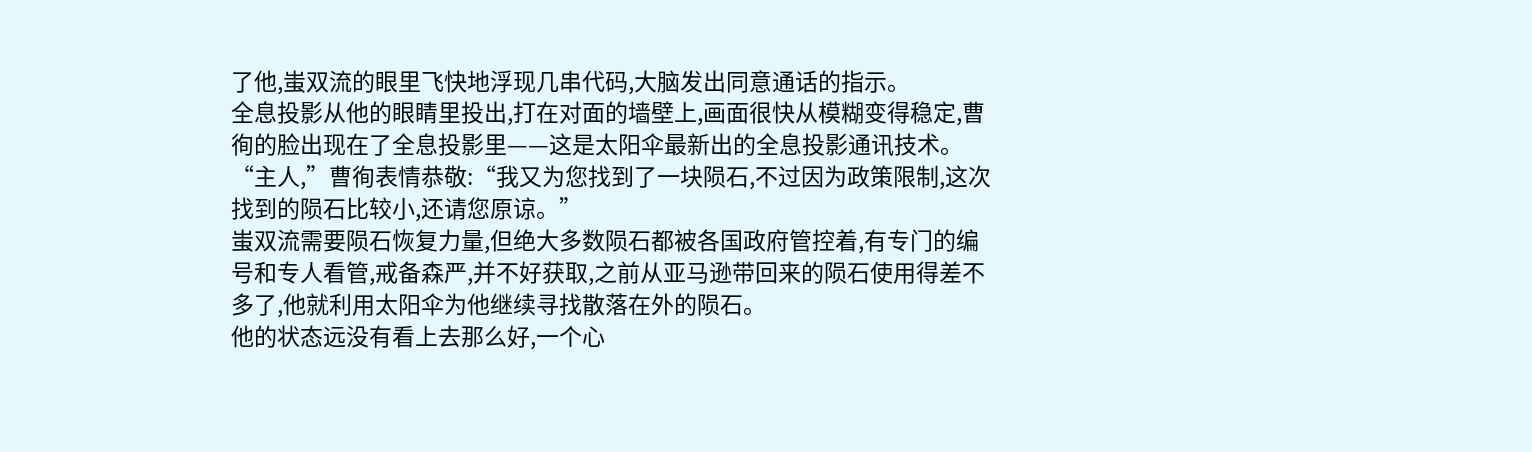了他,蚩双流的眼里飞快地浮现几串代码,大脑发出同意通话的指示。
全息投影从他的眼睛里投出,打在对面的墙壁上,画面很快从模糊变得稳定,曹徇的脸出现在了全息投影里——这是太阳伞最新出的全息投影通讯技术。
“主人,”曹徇表情恭敬:“我又为您找到了一块陨石,不过因为政策限制,这次找到的陨石比较小,还请您原谅。”
蚩双流需要陨石恢复力量,但绝大多数陨石都被各国政府管控着,有专门的编号和专人看管,戒备森严,并不好获取,之前从亚马逊带回来的陨石使用得差不多了,他就利用太阳伞为他继续寻找散落在外的陨石。
他的状态远没有看上去那么好,一个心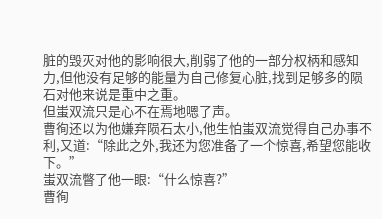脏的毁灭对他的影响很大,削弱了他的一部分权柄和感知力,但他没有足够的能量为自己修复心脏,找到足够多的陨石对他来说是重中之重。
但蚩双流只是心不在焉地嗯了声。
曹徇还以为他嫌弃陨石太小,他生怕蚩双流觉得自己办事不利,又道:“除此之外,我还为您准备了一个惊喜,希望您能收下。”
蚩双流瞥了他一眼:“什么惊喜?”
曹徇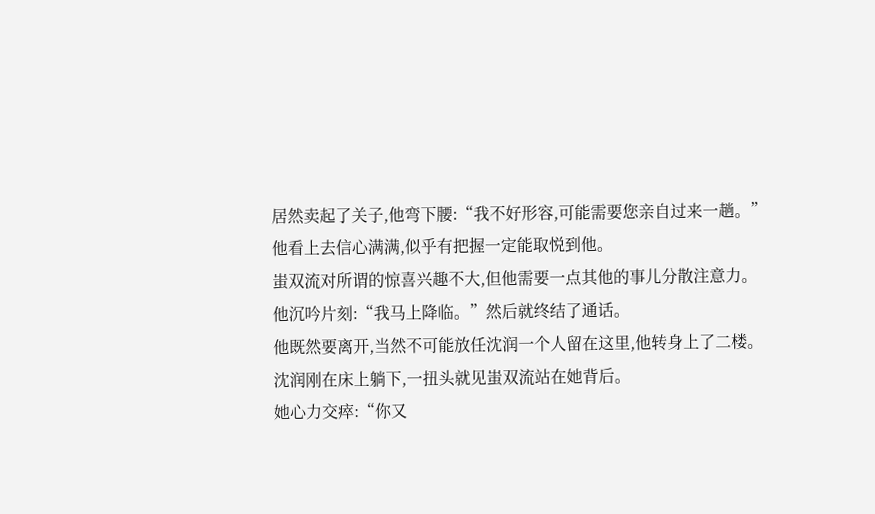居然卖起了关子,他弯下腰:“我不好形容,可能需要您亲自过来一趟。”
他看上去信心满满,似乎有把握一定能取悦到他。
蚩双流对所谓的惊喜兴趣不大,但他需要一点其他的事儿分散注意力。
他沉吟片刻:“我马上降临。”然后就终结了通话。
他既然要离开,当然不可能放任沈润一个人留在这里,他转身上了二楼。
沈润刚在床上躺下,一扭头就见蚩双流站在她背后。
她心力交瘁:“你又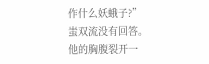作什么妖蛾子?”
蚩双流没有回答。
他的胸腹裂开一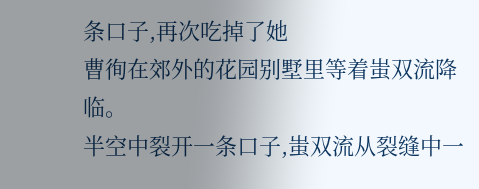条口子,再次吃掉了她
曹徇在郊外的花园别墅里等着蚩双流降临。
半空中裂开一条口子,蚩双流从裂缝中一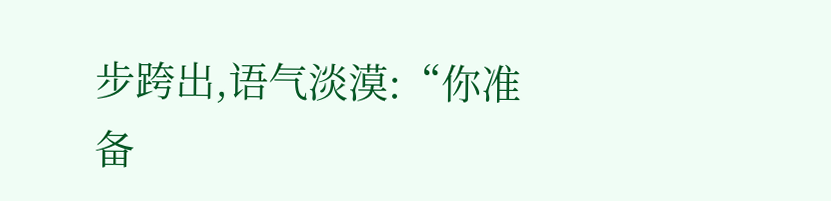步跨出,语气淡漠:“你准备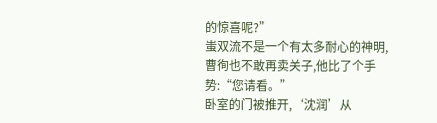的惊喜呢?”
蚩双流不是一个有太多耐心的神明,曹徇也不敢再卖关子,他比了个手势:“您请看。”
卧室的门被推开,‘沈润’从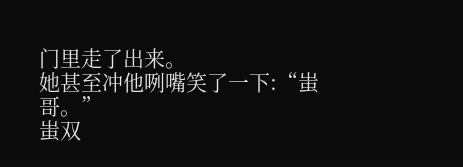门里走了出来。
她甚至冲他咧嘴笑了一下:“蚩哥。”
蚩双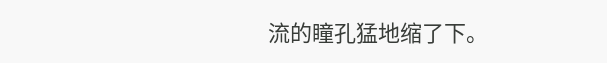流的瞳孔猛地缩了下。